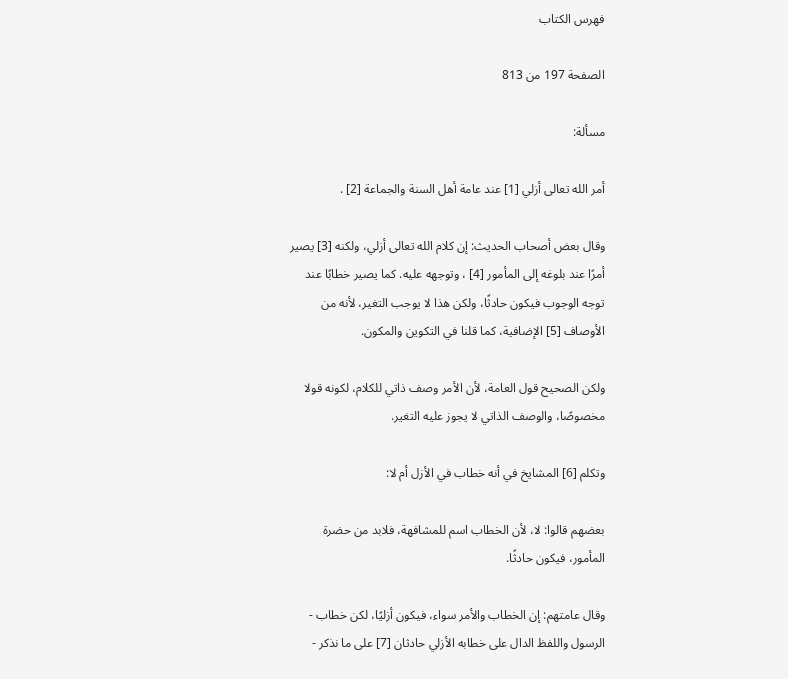فهرس الكتاب

الصفحة 197 من 813

مسألة:

أمر الله تعالى أزلي [1] عند عامة أهل السنة والجماعة [2] .

وقال بعض أصحاب الحديث: إن كلام الله تعالى أزلي، ولكنه [3] يصير أمرًا عند بلوغه إلى المأمور [4] ، وتوجهه عليه. كما يصير خطابًا عند توجه الوجوب فيكون حادثًا، ولكن هذا لا يوجب التغير، لأنه من الأوصاف [5] الإضافية، كما قلنا في التكوين والمكون.

ولكن الصحيح قول العامة، لأن الأمر وصف ذاتي للكلام، لكونه قولا مخصوصًا، والوصف الذاتي لا يجوز عليه التغير.

وتكلم [6] المشايخ في أنه خطاب في الأزل أم لا:

بعضهم قالوا: لا، لأن الخطاب اسم للمشافهة، فلابد من حضرة المأمور، فيكون حادثًا.

وقال عامتهم: إن الخطاب والأمر سواء، فيكون أزليًا، لكن خطاب - الرسول واللفظ الدال على خطابه الأزلي حادثان [7] على ما نذكر -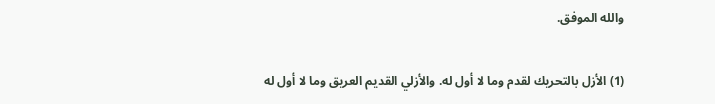والله الموفق.

(1) الأزل بالتحريك لقدم وما لا أول له. والأزلي القديم العريق وما لا أول له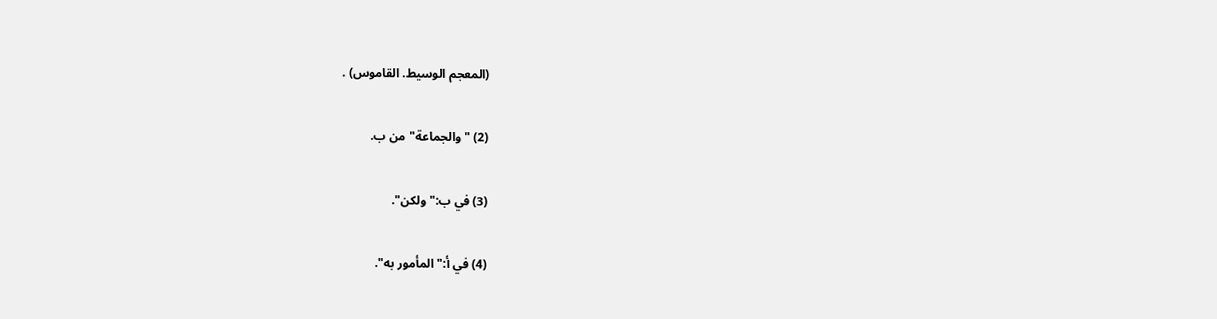(المعجم الوسيط. القاموس) .

(2) "والجماعة"من ب.

(3) في ب:"ولكن".

(4) في أ:"المأمور به".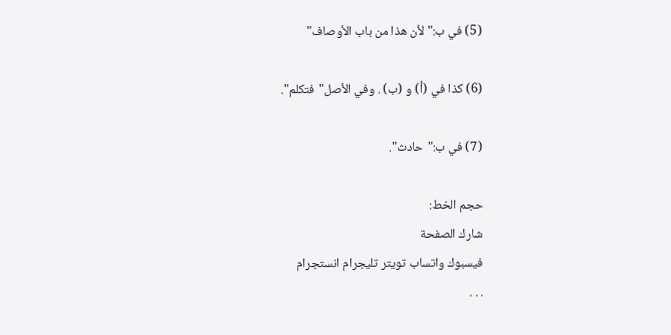(5) في ب:"لأن هذا من باب الأوصاف"

(6) كذا في (أ) و (ب) . وفي الأصل"فتكلم".

(7) في ب:"حادث".

حجم الخط:
شارك الصفحة
فيسبوك واتساب تويتر تليجرام انستجرام
. . .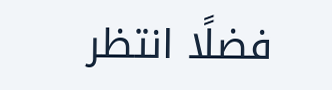فضلًا انتظر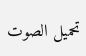تحميل الصوت